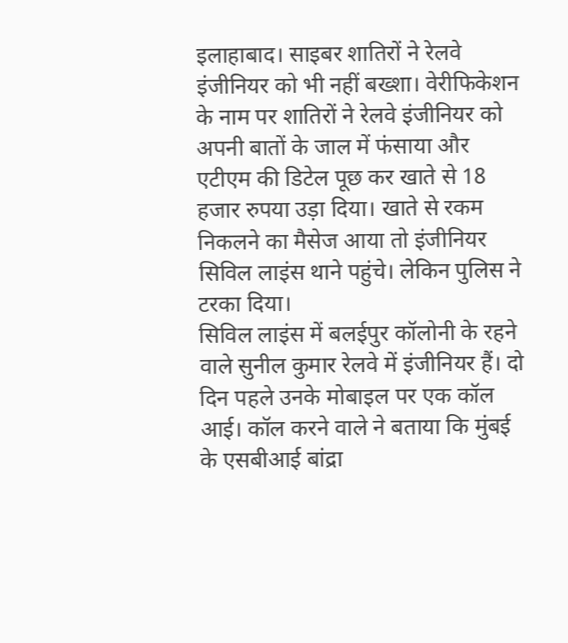इलाहाबाद। साइबर शातिरों ने रेलवे इंजीनियर को भी नहीं बख्शा। वेरीफिकेशन के नाम पर शातिरों ने रेलवे इंजीनियर को अपनी बातों के जाल में फंसाया और एटीएम की डिटेल पूछ कर खाते से 18 हजार रुपया उड़ा दिया। खाते से रकम निकलने का मैसेज आया तो इंजीनियर सिविल लाइंस थाने पहुंचे। लेकिन पुलिस ने टरका दिया।
सिविल लाइंस में बलईपुर कॉलोनी के रहने वाले सुनील कुमार रेलवे में इंजीनियर हैं। दो दिन पहले उनके मोबाइल पर एक कॉल आई। कॉल करने वाले ने बताया कि मुंबई के एसबीआई बांद्रा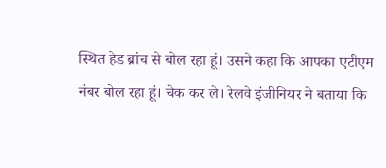स्थित हेड ब्रांच से बोल रहा हूं। उसने कहा कि आपका एटीएम नंबर बोल रहा हूं। चेक कर ले। रेलवे इंजीनियर ने बताया कि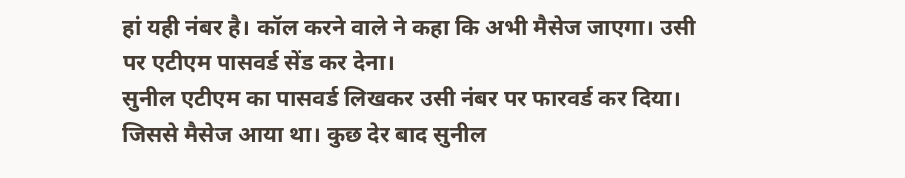हां यही नंबर है। कॉल करने वाले ने कहा कि अभी मैसेज जाएगा। उसी पर एटीएम पासवर्ड सेंड कर देना।
सुनील एटीएम का पासवर्ड लिखकर उसी नंबर पर फारवर्ड कर दिया। जिससे मैसेज आया था। कुछ देर बाद सुनील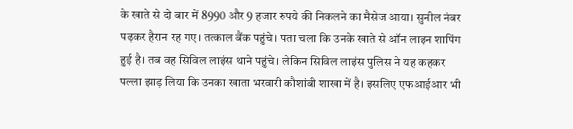के खाते से दो बार में 8990 और 9 हजार रुपये की निकलने का मैसेज आया। सुनील नंबर पढ़कर हैरान रह गए। तत्काल बैंक पहुंचे। पता चला कि उनके खाते से ऑन लाइन शापिंग हुई है। तब वह सिविल लाइंस थाने पहुंचे। लेकिन सिविल लाइंस पुलिस ने यह कहकर पल्ला झाड़ लिया कि उनका खाता भरवारी कौशांबी शाखा में है। इसलिए एफआईआर भी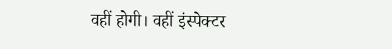वहीं होगी। वहीं इंस्पेक्टर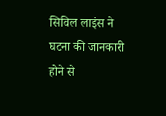सिविल लाइंस ने घटना की जानकारी होने से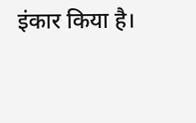इंकार किया है।